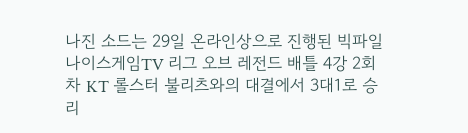나진 소드는 29일 온라인상으로 진행된 빅파일 나이스게임TV 리그 오브 레전드 배틀 4강 2회차 KT 롤스터 불리츠와의 대결에서 3대1로 승리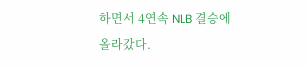하면서 4연속 NLB 결승에 올라갔다.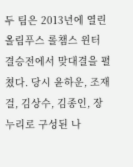두 팀은 2013년에 열린 올림푸스 롤챔스 윈터 결승전에서 맞대결을 펼쳤다. 당시 윤하운, 조재걸, 김상수, 김종인, 장누리로 구성된 나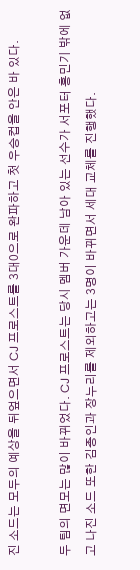진 소드는 모두의 예상을 뒤엎으면서 CJ 프로스트를 3대0으로 완파하고 첫 우승컵을 안은 바 있다.

두 팀의 면모는 많이 바뀌었다. CJ 프로스트는 당시 멤버 가운데 남아 있는 선수가 서포터 홍민기 밖에 없고 나진 소드 또한 김종인과 장누리를 제외하고는 3명이 바뀌면서 세대 교체를 진행했다.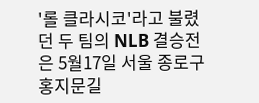'롤 클라시코'라고 불렸던 두 팀의 NLB 결승전은 5월17일 서울 종로구 홍지문길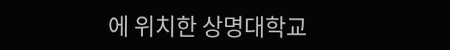에 위치한 상명대학교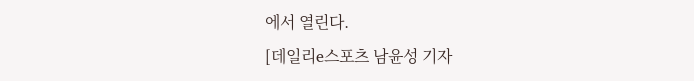에서 열린다.
[데일리e스포츠 남윤성 기자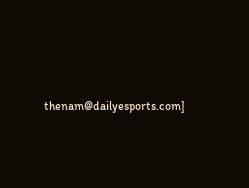thenam@dailyesports.com]